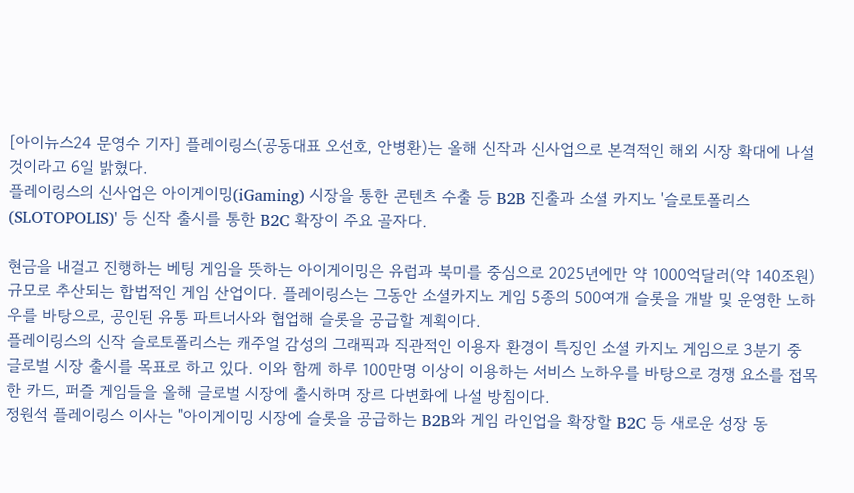[아이뉴스24 문영수 기자] 플레이링스(공동대표 오선호, 안병환)는 올해 신작과 신사업으로 본격적인 해외 시장 확대에 나설 것이라고 6일 밝혔다.
플레이링스의 신사업은 아이게이밍(iGaming) 시장을 통한 콘텐츠 수출 등 B2B 진출과 소셜 카지노 '슬로토폴리스(SLOTOPOLIS)' 등 신작 출시를 통한 B2C 확장이 주요 골자다.

현금을 내걸고 진행하는 베팅 게임을 뜻하는 아이게이밍은 유럽과 북미를 중심으로 2025년에만 약 1000억달러(약 140조원) 규모로 추산되는 합법적인 게임 산업이다. 플레이링스는 그동안 소셜카지노 게임 5종의 500여개 슬롯을 개발 및 운영한 노하우를 바탕으로, 공인된 유통 파트너사와 협업해 슬롯을 공급할 계획이다.
플레이링스의 신작 슬로토폴리스는 캐주얼 감성의 그래픽과 직관적인 이용자 환경이 특징인 소셜 카지노 게임으로 3분기 중 글로벌 시장 출시를 목표로 하고 있다. 이와 함께 하루 100만명 이상이 이용하는 서비스 노하우를 바탕으로 경쟁 요소를 접목한 카드, 퍼즐 게임들을 올해 글로벌 시장에 출시하며 장르 다변화에 나설 방침이다.
정원석 플레이링스 이사는 "아이게이밍 시장에 슬롯을 공급하는 B2B와 게임 라인업을 확장할 B2C 등 새로운 성장 동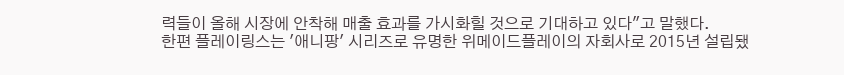력들이 올해 시장에 안착해 매출 효과를 가시화힐 것으로 기대하고 있다"고 말했다.
한편 플레이링스는 '애니팡' 시리즈로 유명한 위메이드플레이의 자회사로 2015년 설립됐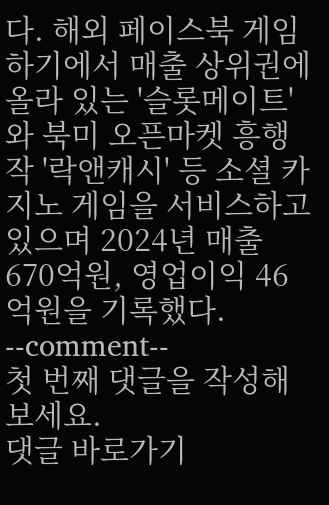다. 해외 페이스북 게임하기에서 매출 상위권에 올라 있는 '슬롯메이트'와 북미 오픈마켓 흥행작 '락앤캐시' 등 소셜 카지노 게임을 서비스하고 있으며 2024년 매출 670억원, 영업이익 46억원을 기록했다.
--comment--
첫 번째 댓글을 작성해 보세요.
댓글 바로가기